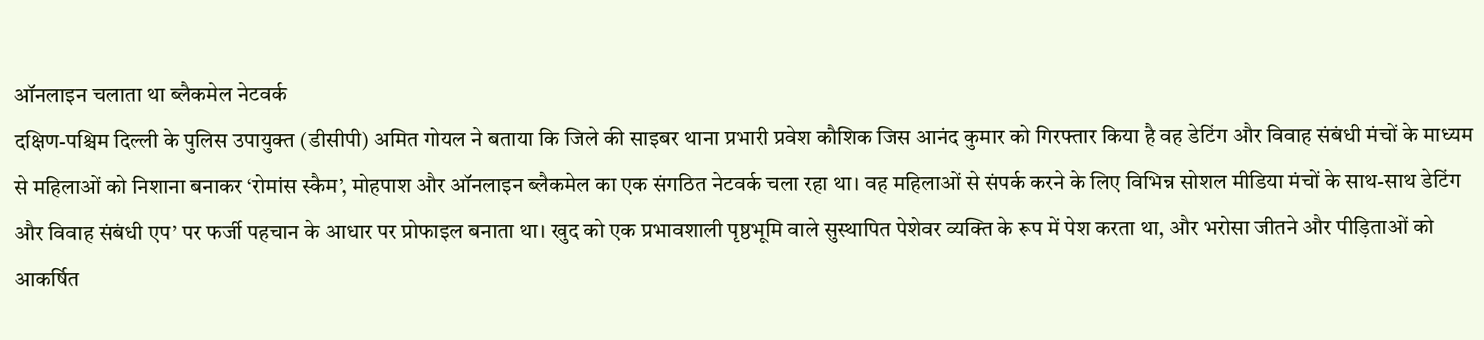ऑनलाइन चलाता था ब्लैकमेल नेटवर्क
दक्षिण-पश्चिम दिल्ली के पुलिस उपायुक्त (डीसीपी) अमित गोयल ने बताया कि जिले की साइबर थाना प्रभारी प्रवेश कौशिक जिस आनंद कुमार को गिरफ्तार किया है वह डेटिंग और विवाह संबंधी मंचों के माध्यम से महिलाओं को निशाना बनाकर ‘रोमांस स्कैम’, मोहपाश और ऑनलाइन ब्लैकमेल का एक संगठित नेटवर्क चला रहा था। वह महिलाओं से संपर्क करने के लिए विभिन्न सोशल मीडिया मंचों के साथ-साथ डेटिंग और विवाह संबंधी एप’ पर फर्जी पहचान के आधार पर प्रोफाइल बनाता था। खुद को एक प्रभावशाली पृष्ठभूमि वाले सुस्थापित पेशेवर व्यक्ति के रूप में पेश करता था, और भरोसा जीतने और पीड़िताओं को आकर्षित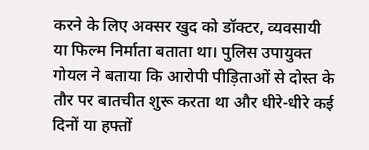करने के लिए अक्सर खुद को डॉक्टर, व्यवसायी या फिल्म निर्माता बताता था। पुलिस उपायुक्त गोयल ने बताया कि आरोपी पीड़िताओं से दोस्त के तौर पर बातचीत शुरू करता था और धीरे-धीरे कई दिनों या हफ्तों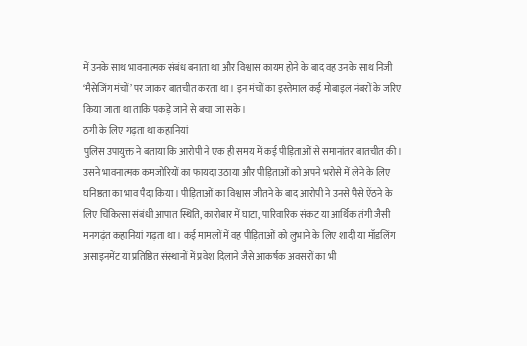में उनके साथ भावनात्मक संबंध बनाता था और विश्वास कायम होने के बाद वह उनके साथ निजी ‘मैसेजिंग मंचों’ पर जाकर बातचीत करता था। इन मंचों का इस्तेमाल कई मोबाइल नंबरों के जरिए किया जाता था ताकि पकड़े जाने से बचा जा सके।
ठगी के लिए गढ़ता था कहानियां
पुलिस उपायुक्त ने बताया कि आरोपी ने एक ही समय में कई पीड़िताओं से समानांतर बातचीत की। उसने भावनात्मक कमजोरियों का फायदा उठाया और पीड़िताओं को अपने भरोसे में लेने के लिए घनिष्ठता का भाव पैदा किया। पीड़िताओं का विश्वास जीतने के बाद आरोपी ने उनसे पैसे ऐंठने के लिए चिकित्सा संबंधी आपात स्थिति, कारोबार में घाटा, पारिवारिक संकट या आर्थिक तंगी जैसी मनगढ़ंत कहानियां गढ़ता था। कई मामलों में वह पीड़िताओं को लुभाने के लिए शादी या मॉडलिंग असाइनमेंट या प्रतिष्ठित संस्थानों में प्रवेश दिलाने जैसे आकर्षक अवसरों का भी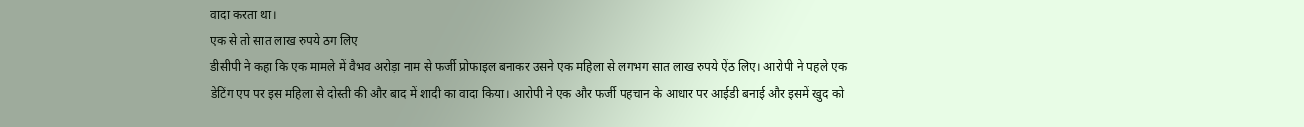वादा करता था।
एक से तो सात लाख रुपये ठग लिए
डीसीपी ने कहा कि एक मामले में वैभव अरोड़ा नाम से फर्जी प्रोफाइल बनाकर उसने एक महिला से लगभग सात लाख रुपये ऐंठ लिए। आरोपी ने पहले एक डेटिंग एप पर इस महिला से दोस्ती की और बाद में शादी का वादा किया। आरोपी ने एक और फर्जी पहचान के आधार पर आईडी बनाई और इसमें खुद को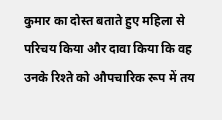कुमार का दोस्त बताते हुए महिला से परिचय किया और दावा किया कि वह उनके रिश्ते को औपचारिक रूप में तय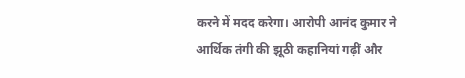करने में मदद करेगा। आरोपी आनंद कुमार ने आर्थिक तंगी की झूठी कहानियां गढ़ीं और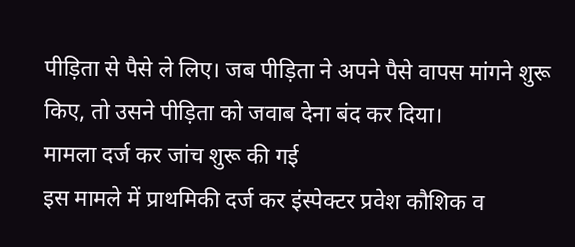पीड़िता से पैसे ले लिए। जब पीड़िता ने अपने पैसे वापस मांगने शुरू किए, तो उसने पीड़िता को जवाब देना बंद कर दिया।
मामला दर्ज कर जांच शुरू की गई
इस मामले में प्राथमिकी दर्ज कर इंस्पेक्टर प्रवेश कौशिक व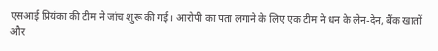एसआई प्रियंका की टीम ने जांच शुरू की गई। आरोपी का पता लगाने के लिए एक टीम ने धन के लेन-देन, बैंक खातों और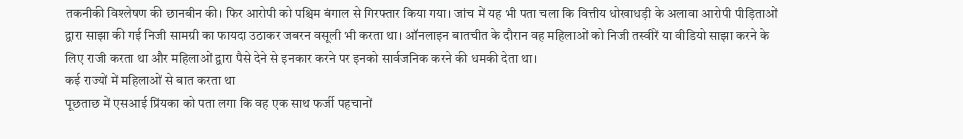तकनीकी विश्लेषण की छानबीन की। फिर आरोपी को पश्चिम बंगाल से गिरफ्तार किया गया। जांच में यह भी पता चला कि वित्तीय धोखाधड़ी के अलावा आरोपी पीड़िताओं द्वारा साझा की गई निजी सामग्री का फायदा उठाकर जबरन वसूली भी करता था। ऑनलाइन बातचीत के दौरान वह महिलाओं को निजी तस्वीरें या वीडियो साझा करने के लिए राजी करता था और महिलाओं द्वारा पैसे देने से इनकार करने पर इनको सार्वजनिक करने की धमकी देता था।
कई राज्यों में महिलाओं से बात करता था
पूछताछ में एसआई प्रिंयका को पता लगा कि वह एक साथ फर्जी पहचानों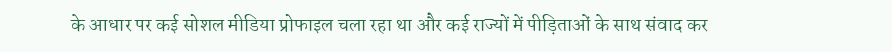के आधार पर कई सोशल मीडिया प्रोफाइल चला रहा था और कई राज्यों में पीड़िताओं के साथ संवाद कर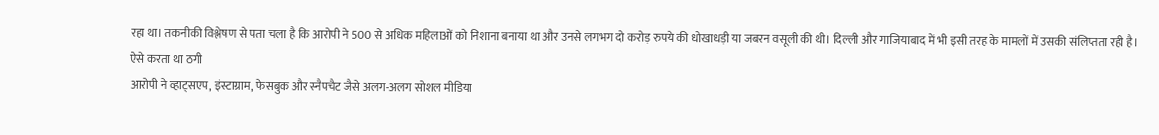रहा था। तकनीकी विश्लेषण से पता चला है कि आरोपी ने 500 से अधिक महिलाओं को निशाना बनाया था और उनसे लगभग दो करोड़ रुपये की धोखाधड़ी या जबरन वसूली की थी। दिल्ली और गाजियाबाद में भी इसी तरह के मामलों में उसकी संलिप्तता रही है।
ऐसे करता था ठगी
आरोपी ने व्हाट्सएप, इंस्टाग्राम, फेसबुक और स्नैपचैट जैसे अलग-अलग सोशल मीडिया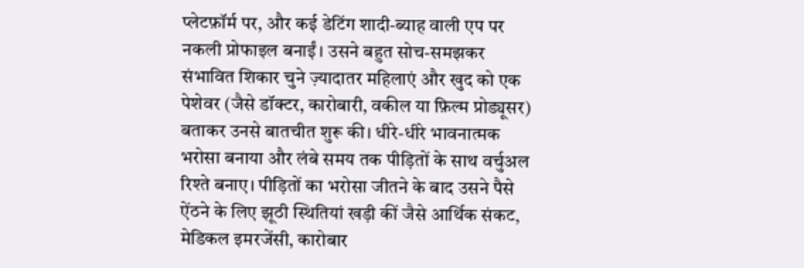प्लेटफ़ॉर्म पर, और कई डेटिंग शादी-ब्याह वाली एप पर नकली प्रोफाइल बनाईं। उसने बहुत सोच-समझकर संभावित शिकार चुने ज़्यादातर महिलाएं और खुद को एक पेशेवर (जैसे डॉक्टर, कारोबारी, वकील या फ़िल्म प्रोड्यूसर) बताकर उनसे बातचीत शुरू की। धीरे-धीरे भावनात्मक भरोसा बनाया और लंबे समय तक पीड़ितों के साथ वर्चुअल रिश्ते बनाए। पीड़ितों का भरोसा जीतने के बाद उसने पैसे ऐंठने के लिए झूठी स्थितियां खड़ी कीं जैसे आर्थिक संकट, मेडिकल इमरजेंसी, कारोबार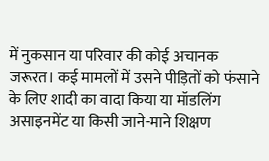में नुकसान या परिवार की कोई अचानक जरूरत। कई मामलों में उसने पीड़ितों को फंसाने के लिए शादी का वादा किया या मॉडलिंग असाइनमेंट या किसी जाने-माने शिक्षण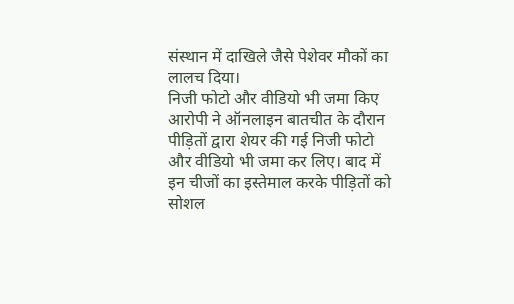संस्थान में दाखिले जैसे पेशेवर मौकों का लालच दिया।
निजी फोटो और वीडियो भी जमा किए
आरोपी ने ऑनलाइन बातचीत के दौरान पीड़ितों द्वारा शेयर की गई निजी फोटो और वीडियो भी जमा कर लिए। बाद में इन चीजों का इस्तेमाल करके पीड़ितों को सोशल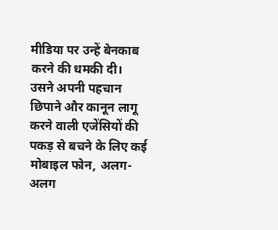मीडिया पर उन्हें बेनकाब करने की धमकी दी। उसने अपनी पहचान छिपाने और कानून लागू करने वाली एजेंसियों की पकड़ से बचने के लिए कई मोबाइल फोन, अलग-अलग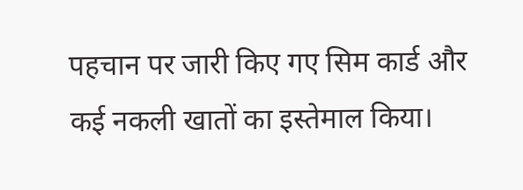पहचान पर जारी किए गए सिम कार्ड और कई नकली खातों का इस्तेमाल किया।